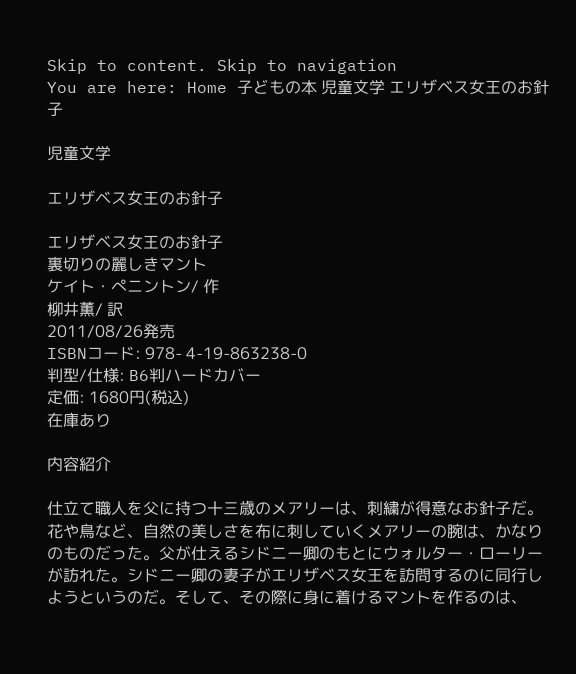Skip to content. Skip to navigation
You are here: Home 子どもの本 児童文学 エリザベス女王のお針子

児童文学

エリザベス女王のお針子

エリザベス女王のお針子
裏切りの麗しきマント
ケイト・ぺニントン/ 作
柳井薫/ 訳
2011/08/26発売
ISBNコード: 978- 4-19-863238-0
判型/仕様: B6判ハードカバー
定価: 1680円(税込)
在庫あり

内容紹介

仕立て職人を父に持つ十三歳のメアリーは、刺繍が得意なお針子だ。花や鳥など、自然の美しさを布に刺していくメアリーの腕は、かなりのものだった。父が仕えるシドニー卿のもとにウォルター・ローリーが訪れた。シドニー卿の妻子がエリザベス女王を訪問するのに同行しようというのだ。そして、その際に身に着けるマントを作るのは、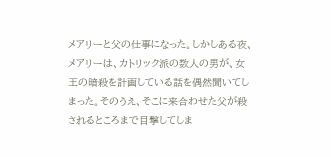メアリーと父の仕事になった。しかしある夜、メアリーは、カトリック派の数人の男が、女王の暗殺を計画している話を偶然聞いてしまった。そのうえ、そこに来合わせた父が殺されるところまで目撃してしま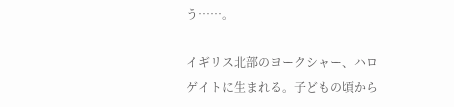う……。

イギリス北部のヨークシャー、ハロゲイトに生まれる。子どもの頃から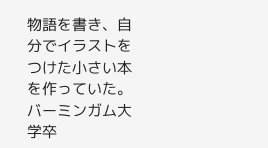物語を書き、自分でイラストをつけた小さい本を作っていた。バーミンガム大学卒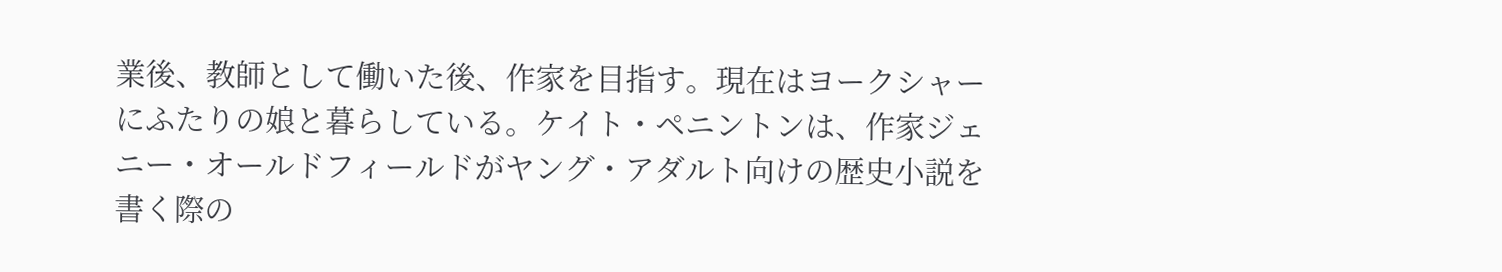業後、教師として働いた後、作家を目指す。現在はヨークシャーにふたりの娘と暮らしている。ケイト・ペニントンは、作家ジェニー・オールドフィールドがヤング・アダルト向けの歴史小説を書く際の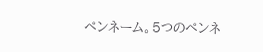ペンネーム。5つのペンネ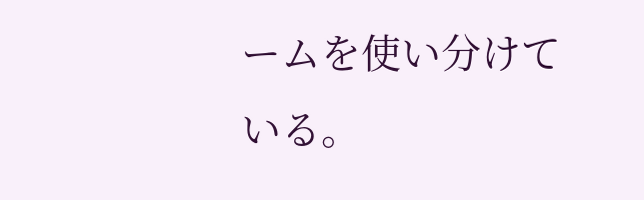ームを使い分けている。